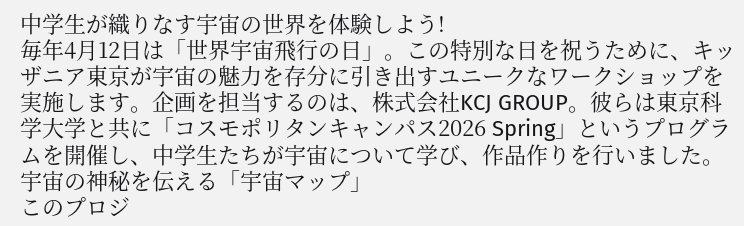中学生が織りなす宇宙の世界を体験しよう!
毎年4月12日は「世界宇宙飛行の日」。この特別な日を祝うために、キッザニア東京が宇宙の魅力を存分に引き出すユニークなワークショップを実施します。企画を担当するのは、株式会社KCJ GROUP。彼らは東京科学大学と共に「コスモポリタンキャンパス2026 Spring」というプログラムを開催し、中学生たちが宇宙について学び、作品作りを行いました。
宇宙の神秘を伝える「宇宙マップ」
このプロジ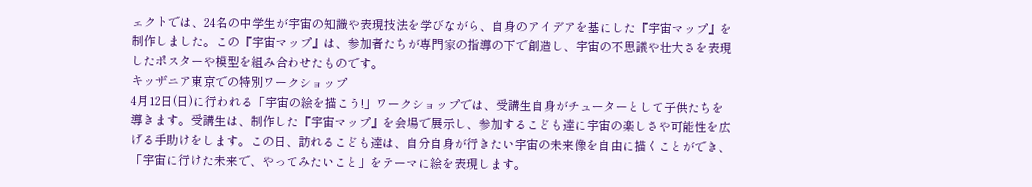ェクトでは、24名の中学生が宇宙の知識や表現技法を学びながら、自身のアイデアを基にした『宇宙マップ』を制作しました。この『宇宙マップ』は、参加者たちが専門家の指導の下で創造し、宇宙の不思議や壮大さを表現したポスターや模型を組み合わせたものです。
キッザニア東京での特別ワークショップ
4月12日(日)に行われる「宇宙の絵を描こう!」ワークショップでは、受講生自身がチューターとして子供たちを導きます。受講生は、制作した『宇宙マップ』を会場で展示し、参加するこども達に宇宙の楽しさや可能性を広げる手助けをします。この日、訪れるこども達は、自分自身が行きたい宇宙の未来像を自由に描くことができ、「宇宙に行けた未来で、やってみたいこと」をテーマに絵を表現します。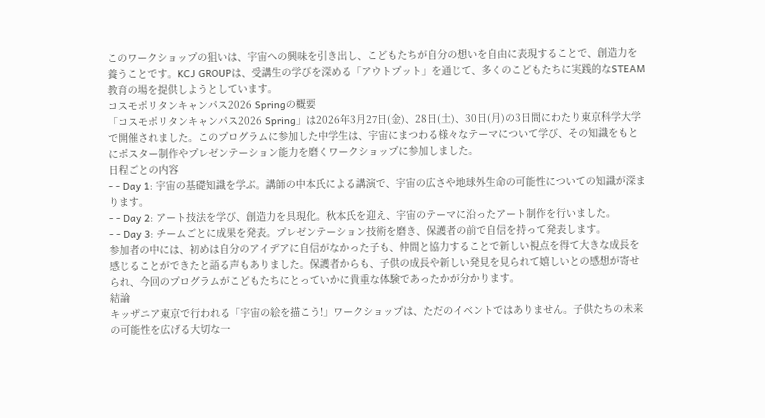このワークショップの狙いは、宇宙への興味を引き出し、こどもたちが自分の想いを自由に表現することで、創造力を養うことです。KCJ GROUPは、受講生の学びを深める「アウトプット」を通じて、多くのこどもたちに実践的なSTEAM教育の場を提供しようとしています。
コスモポリタンキャンパス2026 Springの概要
「コスモポリタンキャンパス2026 Spring」は2026年3月27日(金)、28日(土)、30日(月)の3日間にわたり東京科学大学で開催されました。このプログラムに参加した中学生は、宇宙にまつわる様々なテーマについて学び、その知識をもとにポスター制作やプレゼンテーション能力を磨くワークショップに参加しました。
日程ごとの内容
- - Day 1: 宇宙の基礎知識を学ぶ。講師の中本氏による講演で、宇宙の広さや地球外生命の可能性についての知識が深まります。
- - Day 2: アート技法を学び、創造力を具現化。秋本氏を迎え、宇宙のテーマに沿ったアート制作を行いました。
- - Day 3: チームごとに成果を発表。プレゼンテーション技術を磨き、保護者の前で自信を持って発表します。
参加者の中には、初めは自分のアイデアに自信がなかった子も、仲間と協力することで新しい視点を得て大きな成長を感じることができたと語る声もありました。保護者からも、子供の成長や新しい発見を見られて嬉しいとの感想が寄せられ、今回のプログラムがこどもたちにとっていかに貴重な体験であったかが分かります。
結論
キッザニア東京で行われる「宇宙の絵を描こう!」ワークショップは、ただのイベントではありません。子供たちの未来の可能性を広げる大切な一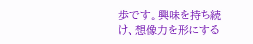歩です。興味を持ち続け、想像力を形にする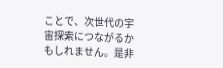ことで、次世代の宇宙探索につながるかもしれません。是非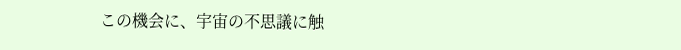この機会に、宇宙の不思議に触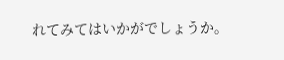れてみてはいかがでしょうか。